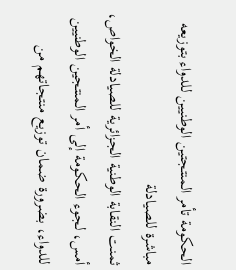الحكومة تأمر المنتجتين الوطنيين للدواء بتوزيعه مباشرة للصيادلة
ثمنت النقابة الوطنية الجزائرية للصيادلة الخواص، أمس، لجوء الحكومة إلى أمر المنتجين الوطنيين للدواء، بضرورة ضمان توزيع منتجاتهم من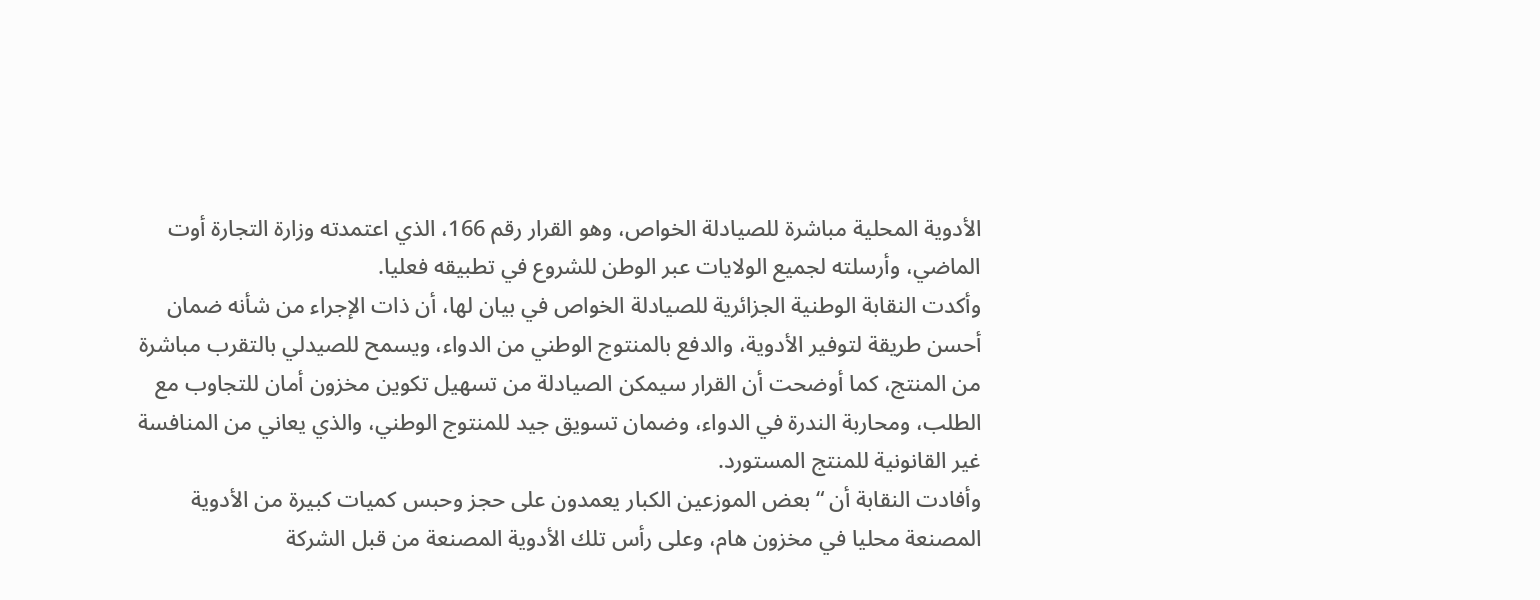الأدوية المحلية مباشرة للصيادلة الخواص، وهو القرار رقم 166، الذي اعتمدته وزارة التجارة أوت الماضي، وأرسلته لجميع الولايات عبر الوطن للشروع في تطبيقه فعليا.
وأكدت النقابة الوطنية الجزائرية للصيادلة الخواص في بيان لها، أن ذات الإجراء من شأنه ضمان أحسن طريقة لتوفير الأدوية، والدفع بالمنتوج الوطني من الدواء، ويسمح للصيدلي بالتقرب مباشرة من المنتج، كما أوضحت أن القرار سيمكن الصيادلة من تسهيل تكوين مخزون أمان للتجاوب مع الطلب، ومحاربة الندرة في الدواء، وضمان تسويق جيد للمنتوج الوطني، والذي يعاني من المنافسة غير القانونية للمنتج المستورد.
وأفادت النقابة أن “بعض الموزعين الكبار يعمدون على حجز وحبس كميات كبيرة من الأدوية المصنعة محليا في مخزون هام، وعلى رأس تلك الأدوية المصنعة من قبل الشركة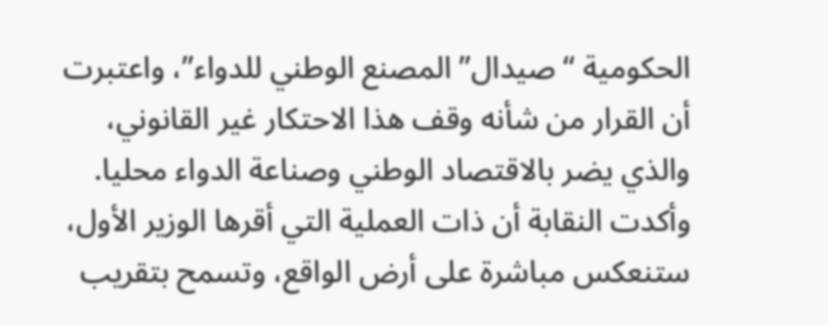الحكومية “صيدال” المصنع الوطني للدواء”، واعتبرت أن القرار من شأنه وقف هذا الاحتكار غير القانوني، والذي يضر بالاقتصاد الوطني وصناعة الدواء محليا.
وأكدت النقابة أن ذات العملية التي أقرها الوزير الأول، ستنعكس مباشرة على أرض الواقع، وتسمح بتقريب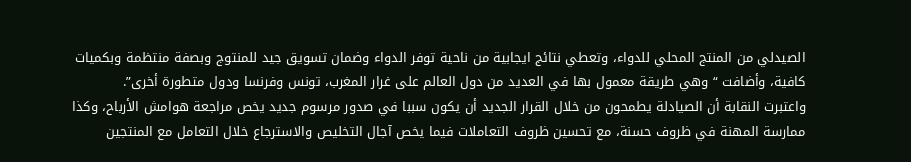الصيدلي من المنتج المحلي للدواء، وتعطي نتائج ايجابية من ناحية توفر الدواء وضمان تسويق جيد للمنتوج وبصفة منتظمة وبكميات كافية، وأضافت “وهي طريقة معمول بها في العديد من دول العالم على غرار المغرب، تونس وفرنسا ودول متطورة أخرى”.
واعتبرت النقابة أن الصيادلة يطمحون من خلال القرار الجديد أن يكون سببا في صدور مرسوم جديد يخص مراجعة هوامش الأرباح، وكذا ممارسة المهنة في ظروف حسنة، مع تحسين ظروف التعاملات فيما يخص آجال التخليص والاسترجاع خلال التعامل مع المنتجين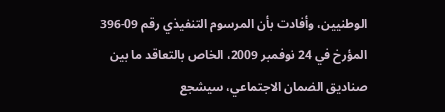الوطنيين، وأفادت بأن المرسوم التنفيذي رقم 09-396 المؤرخ في 24 نوفمبر 2009، الخاص بالتعاقد ما بين صناديق الضمان الاجتماعي، سيشجع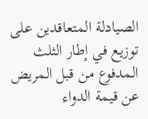الصيادلة المتعاقدين على توزيع في إطار الثلث المدفوع من قبل المريض عن قيمة الدواء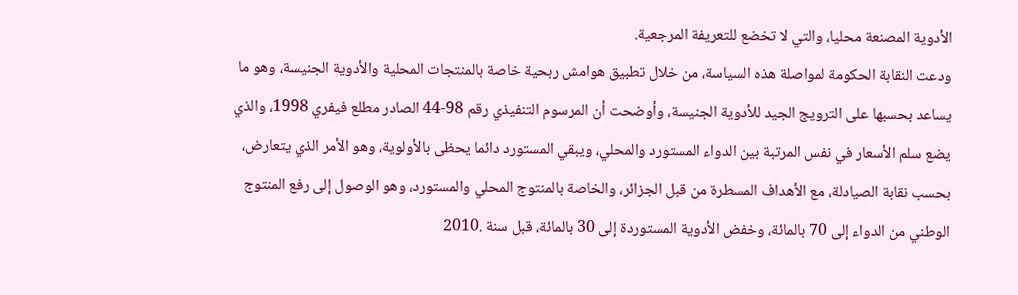الأدوية المصنعة محليا، والتي لا تخضع للتعريفة المرجعية.
ودعت النقابة الحكومة لمواصلة هذه السياسة، من خلال تطبيق هوامش ربحية خاصة بالمنتجات المحلية والأدوية الجنيسة، وهو ما يساعد بحسبها على الترويج الجيد للأدوية الجنيسة، وأوضحت أن المرسوم التنفيذي رقم 98-44 الصادر مطلع فيفري 1998، والذي يضع سلم الأسعار في نفس المرتبة بين الدواء المستورد والمحلي، ويبقي المستورد دائما يحظى بالأولوية، وهو الأمر الذي يتعارض، بحسب نقابة الصيادلة، مع الأهداف المسطرة من قبل الجزائر، والخاصة بالمنتوج المحلي والمستورد، وهو الوصول إلى رفع المنتوج الوطني من الدواء إلى 70 بالمائة، وخفض الأدوية المستوردة إلى 30 بالمائة، قبل سنة .2010